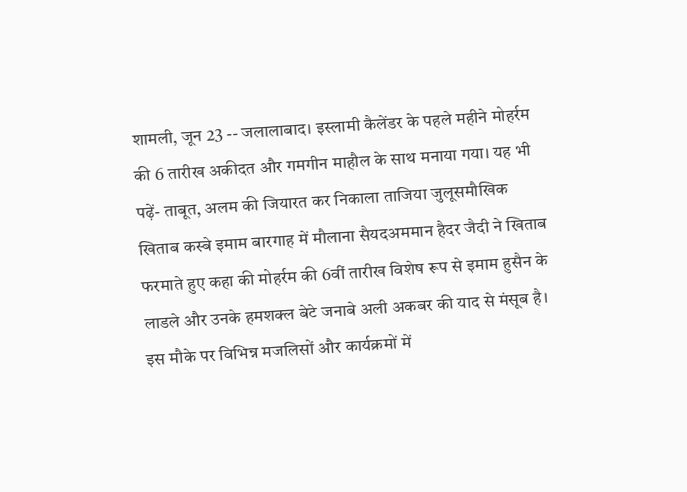शामली, जून 23 -- जलालाबाद। इस्लामी कैलेंडर के पहले महीने मोहर्रम की 6 तारीख अकीदत और गमगीन माहौल के साथ मनाया गया। यह भी पढ़ें- ताबूत, अलम की जियारत कर निकाला ताजिया जुलूसमौखिक खिताब कस्बे इमाम बारगाह में मौलाना सैयदअममान हैदर जैदी ने खिताब फरमाते हुए कहा की मोहर्रम की 6वीं तारीख विशेष रूप से इमाम हुसैन के लाडले और उनके हमशक्ल बेटे जनाबे अली अकबर की याद से मंसूब है। इस मौके पर विभिन्न मजलिसों और कार्यक्रमों में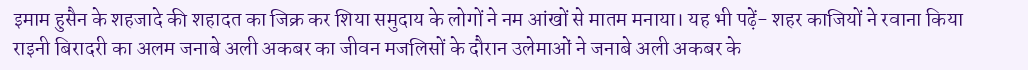इमाम हुसैन के शहजादे की शहादत का जिक्र कर शिया समुदाय के लोगों ने नम आंखों से मातम मनाया। यह भी पढ़ें- शहर काजियों ने रवाना किया राइनी बिरादरी का अलम जनाबे अली अकबर का जीवन मजलिसों के दौरान उलेमाओं ने जनाबे अली अकबर के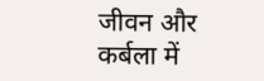जीवन और कर्बला में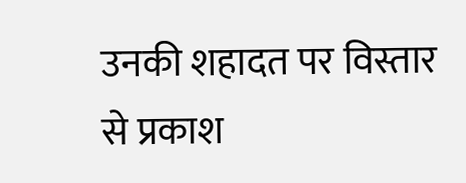उनकी शहादत पर विस्तार से प्रकाश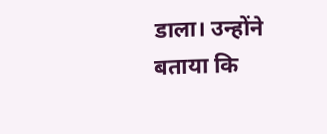डाला। उन्होंने बताया कि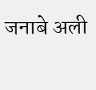जनाबे अली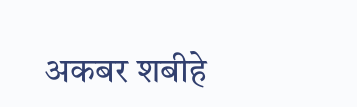अकबर शबीहे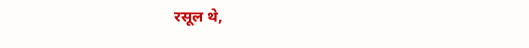रसूल थे,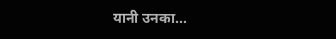यानी उनका...